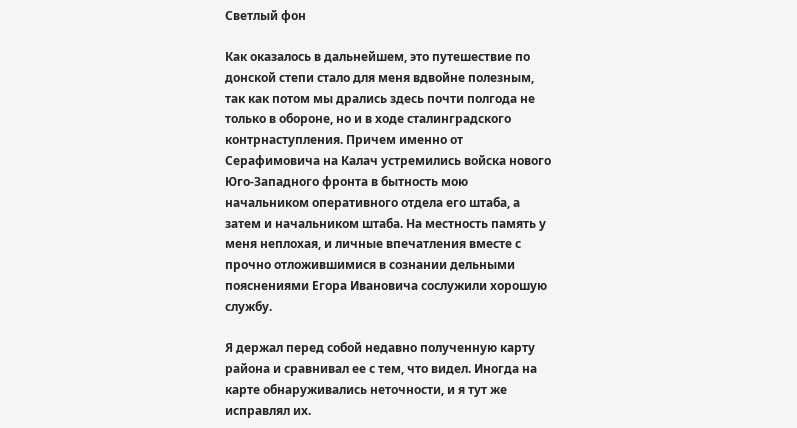Светлый фон

Как оказалось в дальнейшем, это путешествие по донской степи стало для меня вдвойне полезным, так как потом мы дрались здесь почти полгода не только в обороне, но и в ходе сталинградского контрнаступления. Причем именно от Серафимовича на Калач устремились войска нового Юго-Западного фронта в бытность мою начальником оперативного отдела его штаба, а затем и начальником штаба. На местность память у меня неплохая, и личные впечатления вместе с прочно отложившимися в сознании дельными пояснениями Егора Ивановича сослужили хорошую службу.

Я держал перед собой недавно полученную карту района и сравнивал ее с тем, что видел. Иногда на карте обнаруживались неточности, и я тут же исправлял их.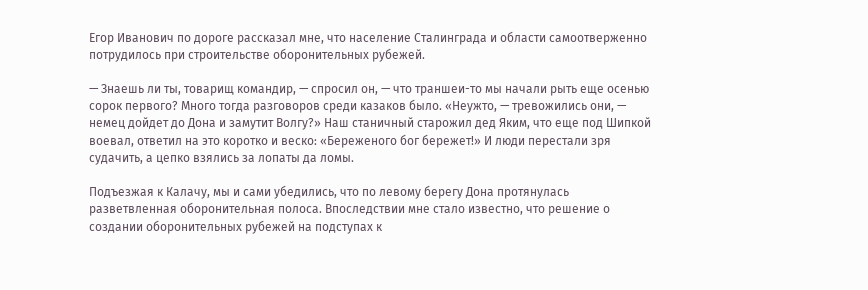Егор Иванович по дороге рассказал мне, что население Сталинграда и области самоотверженно потрудилось при строительстве оборонительных рубежей.

— Знаешь ли ты, товарищ командир, — спросил он, — что траншеи-то мы начали рыть еще осенью сорок первого? Много тогда разговоров среди казаков было. «Неужто, — тревожились они, — немец дойдет до Дона и замутит Волгу?» Наш станичный старожил дед Яким, что еще под Шипкой воевал, ответил на это коротко и веско: «Береженого бог бережет!» И люди перестали зря судачить, а цепко взялись за лопаты да ломы.

Подъезжая к Калачу, мы и сами убедились, что по левому берегу Дона протянулась разветвленная оборонительная полоса. Впоследствии мне стало известно, что решение о создании оборонительных рубежей на подступах к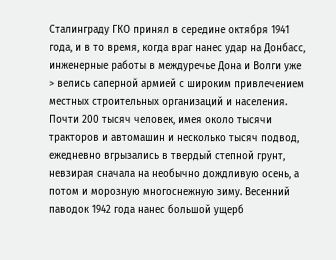Сталинграду ГКО принял в середине октября 1941 года, и в то время, когда враг нанес удар на Донбасс, инженерные работы в междуречье Дона и Волги уже > велись саперной армией с широким привлечением местных строительных организаций и населения. Почти 200 тысяч человек, имея около тысячи тракторов и автомашин и несколько тысяч подвод, ежедневно вгрызались в твердый степной грунт, невзирая сначала на необычно дождливую осень, а потом и морозную многоснежную зиму. Весенний паводок 1942 года нанес большой ущерб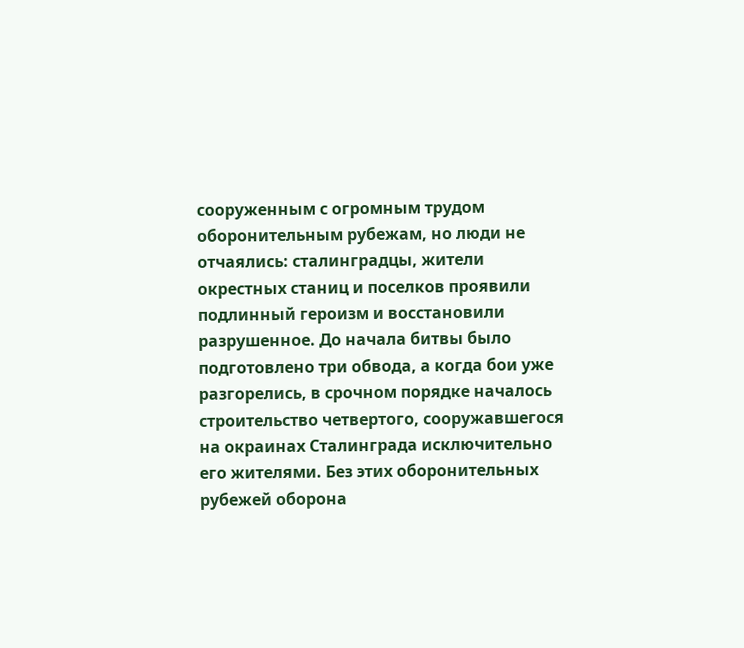сооруженным с огромным трудом оборонительным рубежам, но люди не отчаялись: сталинградцы, жители окрестных станиц и поселков проявили подлинный героизм и восстановили разрушенное. До начала битвы было подготовлено три обвода, а когда бои уже разгорелись, в срочном порядке началось строительство четвертого, сооружавшегося на окраинах Сталинграда исключительно его жителями. Без этих оборонительных рубежей оборона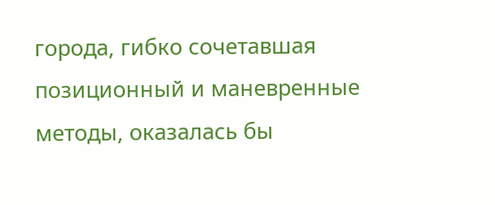города, гибко сочетавшая позиционный и маневренные методы, оказалась бы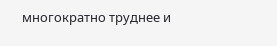многократно труднее и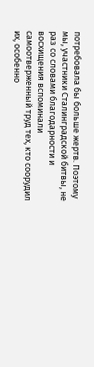потребовала бы больше жертв. Поэтому мы, участники Сталинградской битвы, не раз со словами благодарности и восхищения вспоминали самоотверженный труд тех, кто соорудил их, особенно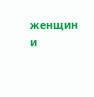женщин и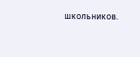школьников.